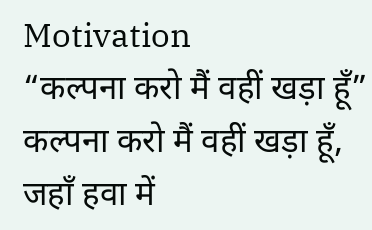Motivation
“कल्पना करो मैं वहीं खड़ा हूँ”
कल्पना करो मैं वहीं खड़ा हूँ, जहाँ हवा में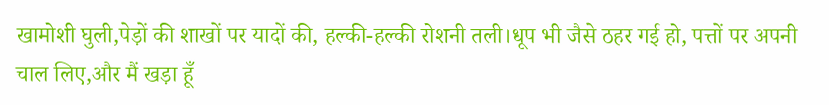खामोशी घुली,पेड़ों की शाखों पर यादों की, हल्की-हल्की रोशनी तली।धूप भी जैसे ठहर गई हो, पत्तों पर अपनी चाल लिए,और मैं खड़ा हूँ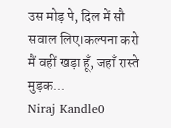उस मोड़ पे, दिल में सौ सवाल लिए।कल्पना करो मैं वहीं खड़ा हूँ, जहाँ रास्ते मुड़क...
Niraj Kandle0